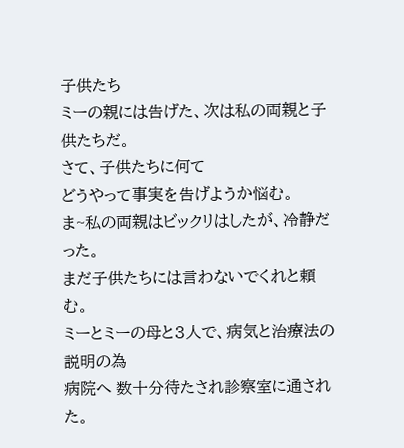子供たち
ミーの親には告げた、次は私の両親と子供たちだ。
さて、子供たちに何て
どうやって事実を告げようか悩む。
ま~私の両親はビックリはしたが、冷静だった。
まだ子供たちには言わないでくれと頼む。
ミーとミーの母と3人で、病気と治療法の説明の為
病院へ 数十分待たされ診察室に通された。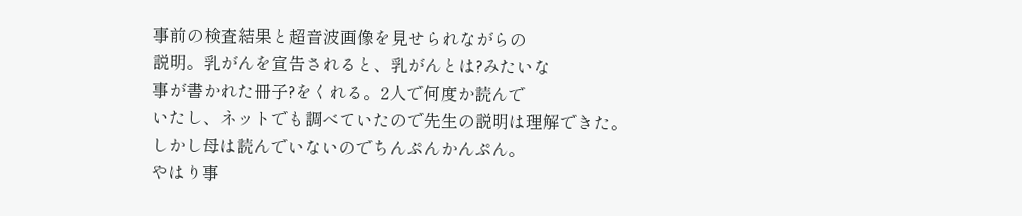事前の検査結果と超音波画像を見せられながらの
説明。乳がんを宣告されると、乳がんとは?みたいな
事が書かれた冊子?をくれる。2人で何度か読んで
いたし、ネットでも調べていたので先生の説明は理解できた。
しかし母は読んでいないのでちんぷんかんぷん。
やはり事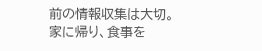前の情報収集は大切。
家に帰り、食事を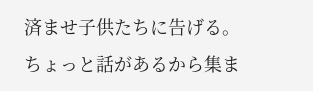済ませ子供たちに告げる。
ちょっと話があるから集ま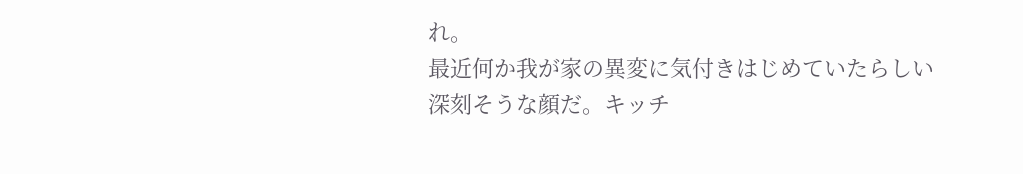れ。
最近何か我が家の異変に気付きはじめていたらしい
深刻そうな顔だ。キッチ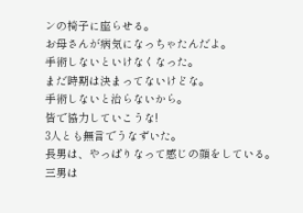ンの椅子に座らせる。
お母さんが病気になっちゃたんだよ。
手術しないといけなくなった。
まだ時期は決まってないけどな。
手術しないと治らないから。
皆で協力していこうな!
3人とも無言でうなずいた。
長男は、やっぱりなって感じの顔をしている。
三男は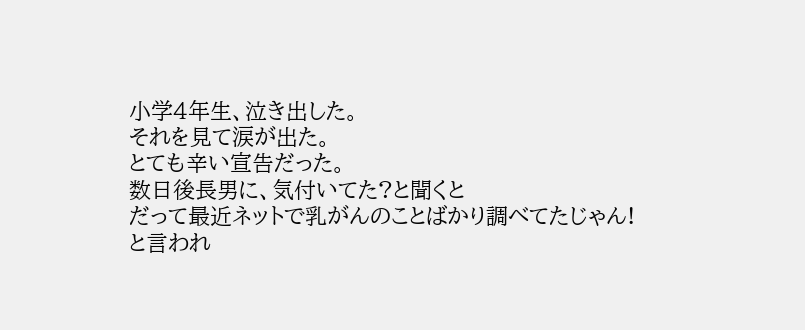小学4年生、泣き出した。
それを見て涙が出た。
とても辛い宣告だった。
数日後長男に、気付いてた?と聞くと
だって最近ネットで乳がんのことばかり調べてたじゃん!
と言われ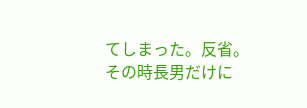てしまった。反省。
その時長男だけに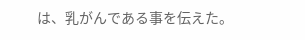は、乳がんである事を伝えた。